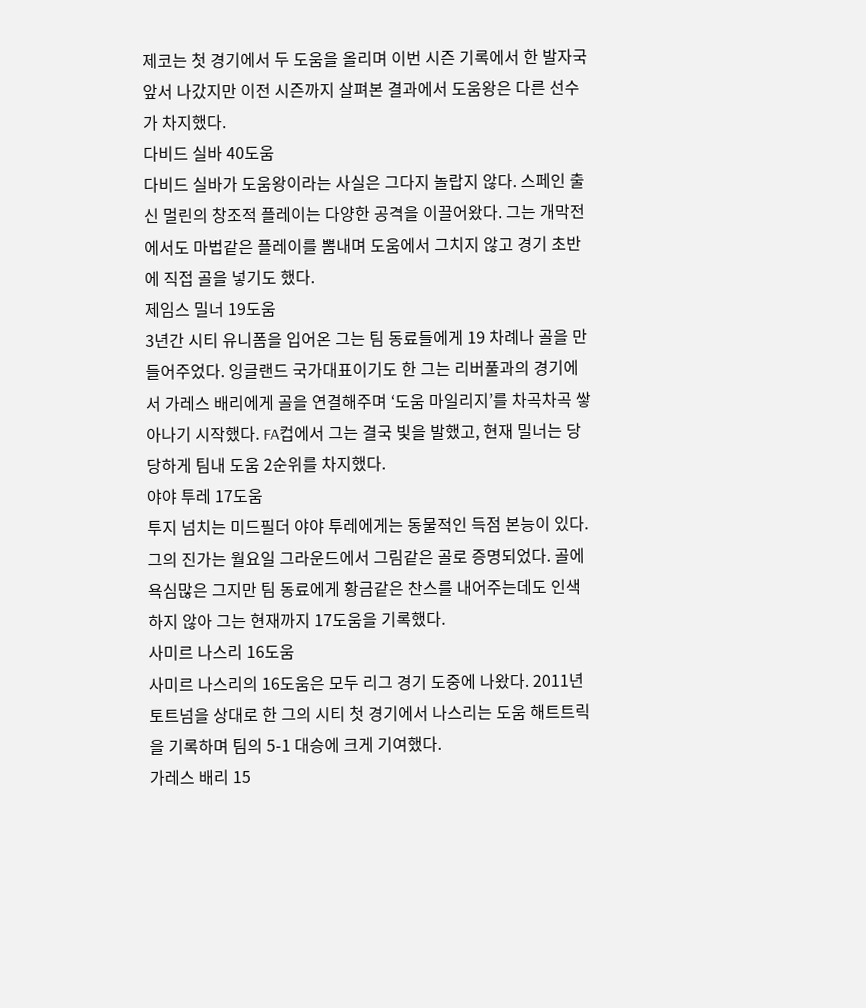제코는 첫 경기에서 두 도움을 올리며 이번 시즌 기록에서 한 발자국 앞서 나갔지만 이전 시즌까지 살펴본 결과에서 도움왕은 다른 선수가 차지했다.
다비드 실바 40도움
다비드 실바가 도움왕이라는 사실은 그다지 놀랍지 않다. 스페인 출신 멀린의 창조적 플레이는 다양한 공격을 이끌어왔다. 그는 개막전에서도 마법같은 플레이를 뽐내며 도움에서 그치지 않고 경기 초반에 직접 골을 넣기도 했다.
제임스 밀너 19도움
3년간 시티 유니폼을 입어온 그는 팀 동료들에게 19 차례나 골을 만들어주었다. 잉글랜드 국가대표이기도 한 그는 리버풀과의 경기에서 가레스 배리에게 골을 연결해주며 ‘도움 마일리지’를 차곡차곡 쌓아나기 시작했다. FA컵에서 그는 결국 빛을 발했고, 현재 밀너는 당당하게 팀내 도움 2순위를 차지했다.
야야 투레 17도움
투지 넘치는 미드필더 야야 투레에게는 동물적인 득점 본능이 있다. 그의 진가는 월요일 그라운드에서 그림같은 골로 증명되었다. 골에 욕심많은 그지만 팀 동료에게 황금같은 찬스를 내어주는데도 인색하지 않아 그는 현재까지 17도움을 기록했다.
사미르 나스리 16도움
사미르 나스리의 16도움은 모두 리그 경기 도중에 나왔다. 2011년 토트넘을 상대로 한 그의 시티 첫 경기에서 나스리는 도움 해트트릭을 기록하며 팀의 5-1 대승에 크게 기여했다.
가레스 배리 15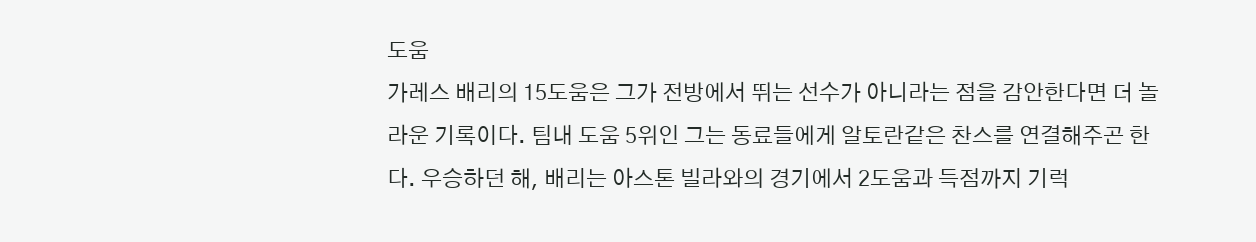도움
가레스 배리의 15도움은 그가 전방에서 뛰는 선수가 아니라는 점을 감안한다면 더 놀라운 기록이다. 팀내 도움 5위인 그는 동료들에게 알토란같은 찬스를 연결해주곤 한다. 우승하던 해, 배리는 아스톤 빌라와의 경기에서 2도움과 득점까지 기럭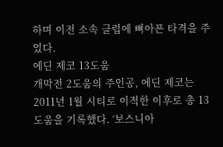하며 이전 소속 클럽에 뼈아픈 타격을 주었다.
에딘 제코 13도움
개막전 2도움의 주인공, 에딘 제코는 2011년 1월 시티로 이적한 이후로 총 13도움을 기록했다. ‘보스니아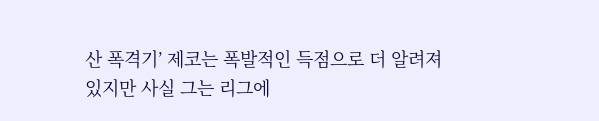산 폭격기’ 제코는 폭발적인 득점으로 더 알려져있지만 사실 그는 리그에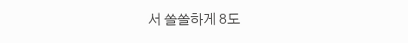서 쏠쏠하게 8도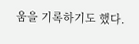움을 기록하기도 했다.